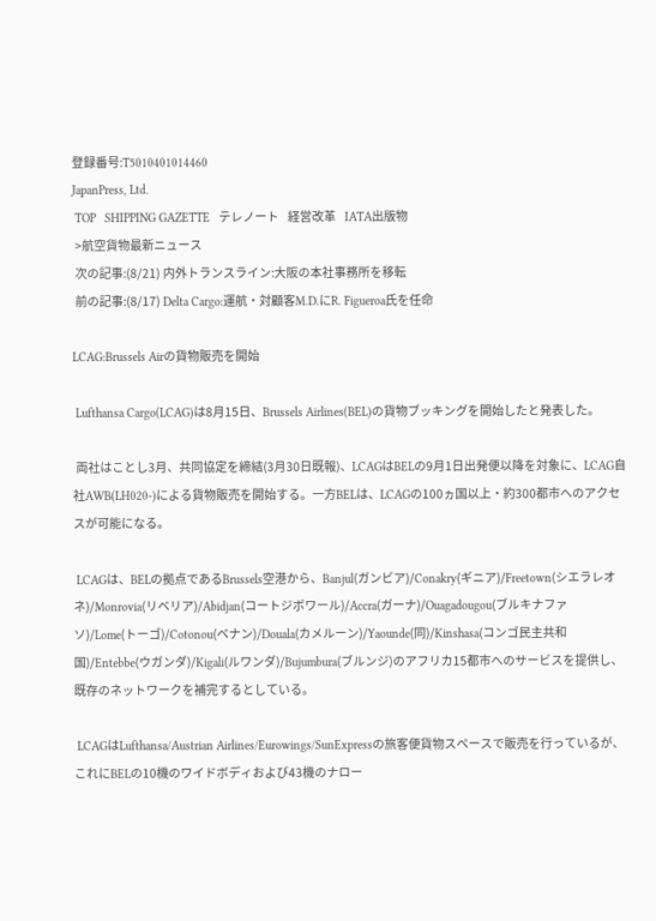登録番号:T5010401014460
JapanPress, Ltd.
 TOP   SHIPPING GAZETTE   テレノート   経営改革   IATA出版物
 >航空貨物最新ニュース
 次の記事:(8/21) 内外トランスライン:大阪の本社事務所を移転
 前の記事:(8/17) Delta Cargo:運航・対顧客M.D.にR. Figueroa氏を任命

LCAG:Brussels Airの貨物販売を開始

 Lufthansa Cargo(LCAG)は8月15日、Brussels Airlines(BEL)の貨物ブッキングを開始したと発表した。

 両社はことし3月、共同協定を締結(3月30日既報)、LCAGはBELの9月1日出発便以降を対象に、LCAG自社AWB(LH020-)による貨物販売を開始する。一方BELは、LCAGの100ヵ国以上・約300都市へのアクセスが可能になる。

 LCAGは、BELの拠点であるBrussels空港から、Banjul(ガンビア)/Conakry(ギニア)/Freetown(シエラレオネ)/Monrovia(リベリア)/Abidjan(コートジボワール)/Accra(ガーナ)/Ouagadougou(ブルキナファソ)/Lome(トーゴ)/Cotonou(ベナン)/Douala(カメルーン)/Yaounde(同)/Kinshasa(コンゴ民主共和国)/Entebbe(ウガンダ)/Kigali(ルワンダ)/Bujumbura(ブルンジ)のアフリカ15都市へのサービスを提供し、既存のネットワークを補完するとしている。

 LCAGはLufthansa/Austrian Airlines/Eurowings/SunExpressの旅客便貨物スペースで販売を行っているが、これにBELの10機のワイドボディおよび43機のナロー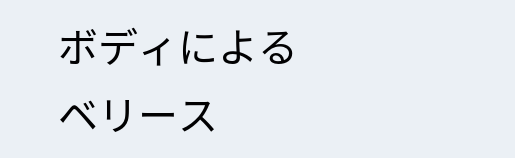ボディによるベリース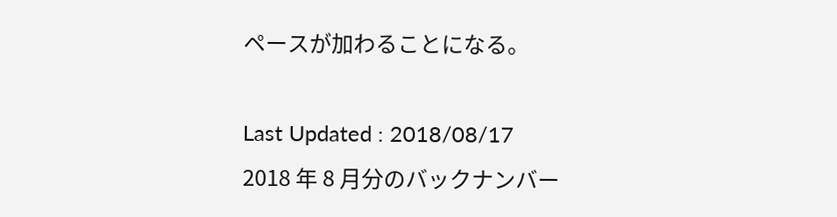ペースが加わることになる。

Last Updated : 2018/08/17
2018 年 8 月分のバックナンバー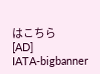はこちら
[AD]
IATA-bigbanner